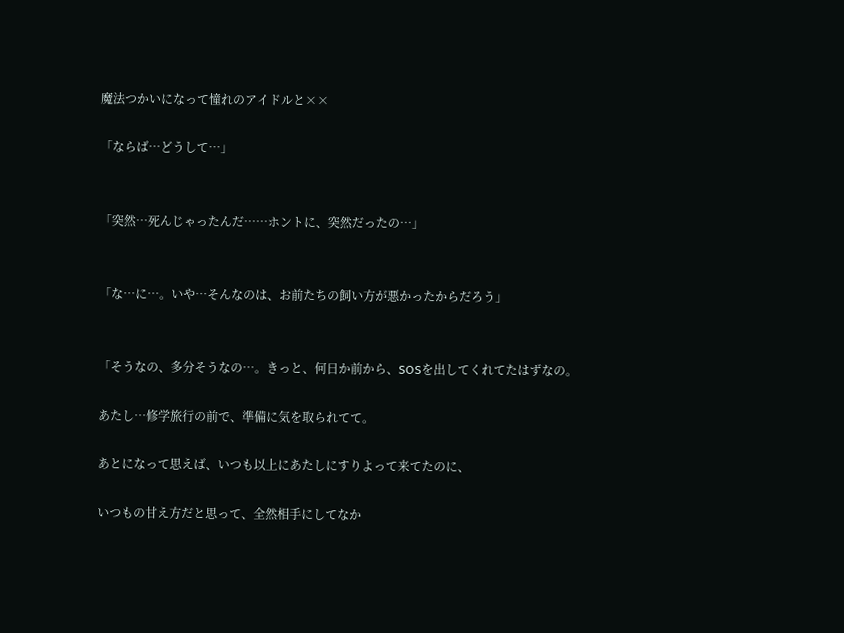魔法つかいになって憧れのアイドルと××

「ならば…どうして…」


「突然…死んじゃったんだ……ホントに、突然だったの…」


「な…に…。いや…そんなのは、お前たちの飼い方が悪かったからだろう」


「そうなの、多分そうなの…。きっと、何日か前から、SOSを出してくれてたはずなの。

あたし…修学旅行の前で、準備に気を取られてて。

あとになって思えば、いつも以上にあたしにすりよって来てたのに、

いつもの甘え方だと思って、全然相手にしてなか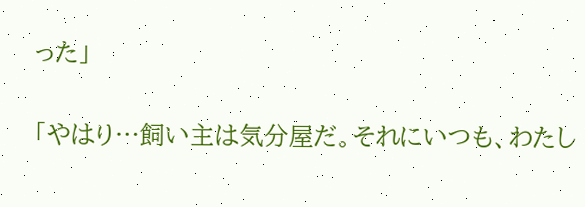った」


「やはり…飼い主は気分屋だ。それにいつも、わたし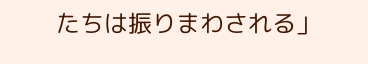たちは振りまわされる」